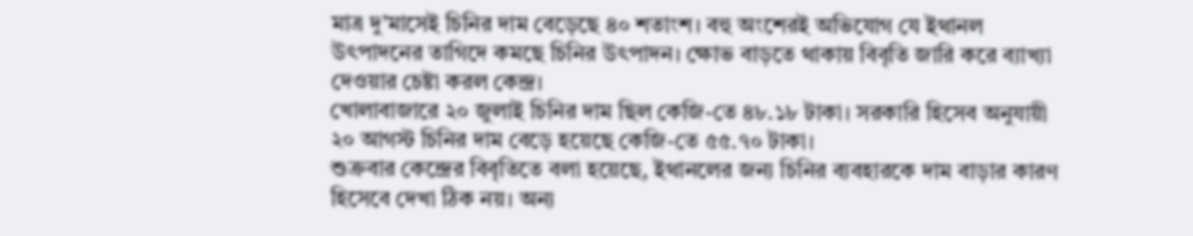মাত্র দু’মাসেই চিনির দাম বেড়েছে ৪০ শতাংশ। বহু অংশেরই অভিযোগ যে ইথানল উৎপাদনের তাগিদে কমছে চিনির উৎপাদন। ক্ষোভ বাড়তে থাকায় বিবৃতি জারি করে ব্যাখ্যা দেওয়ার চেষ্টা করল কেন্দ্র।
খোলাবাজারে ২০ জুলাই চিনির দাম ছিল কেজি-তে ৪৮.১৮ টাকা। সরকারি হিসেব অনুযায়ী ২০ আগস্ট চিনির দাম বেড়ে হয়েছে কেজি-তে ৫৫.৭০ টাকা।
শুক্রবার কেন্দ্রের বিবৃতিতে বলা হয়েছে, ইথানলের জন্য চিনির ব্যবহারকে দাম বাড়ার কারণ হিসেবে দেখা ঠিক নয়। অন্য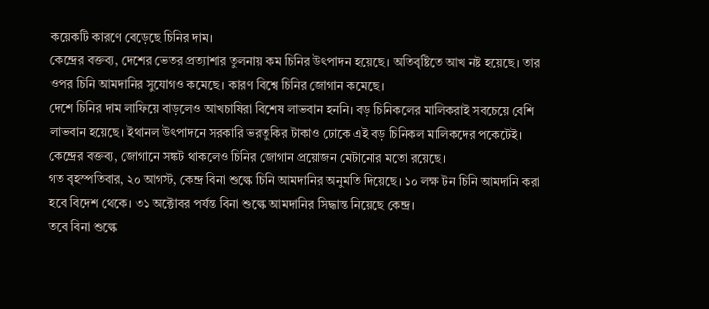কয়েকটি কারণে বেড়েছে চিনির দাম।
কেন্দ্রের বক্তব্য, দেশের ভেতর প্রত্যাশার তুলনায় কম চিনির উৎপাদন হয়েছে। অতিবৃষ্টিতে আখ নষ্ট হয়েছে। তার ওপর চিনি আমদানির সুযোগও কমেছে। কারণ বিশ্বে চিনির জোগান কমেছে।
দেশে চিনির দাম লাফিয়ে বাড়লেও আখচাষিরা বিশেষ লাভবান হননি। বড় চিনিকলের মালিকরাই সবচেয়ে বেশি লাভবান হয়েছে। ইথানল উৎপাদনে সরকারি ভরতুকির টাকাও ঢোকে এই বড় চিনিকল মালিকদের পকেটেই।
কেন্দ্রের বক্তব্য, জোগানে সঙ্কট থাকলেও চিনির জোগান প্রয়োজন মেটানোর মতো রয়েছে।
গত বৃহস্পতিবার, ২০ আগস্ট, কেন্দ্র বিনা শুল্কে চিনি আমদানির অনুমতি দিয়েছে। ১০ লক্ষ টন চিনি আমদানি করা হবে বিদেশ থেকে। ৩১ অক্টোবর পর্যন্ত বিনা শুল্কে আমদানির সিদ্ধান্ত নিয়েছে কেন্দ্র।
তবে বিনা শুল্কে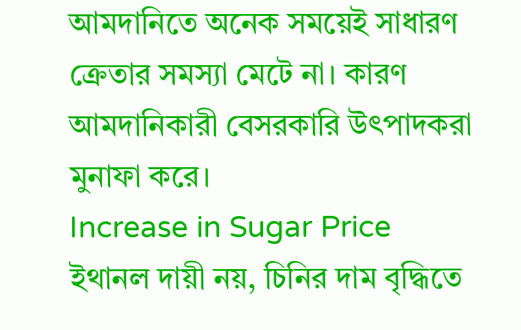আমদানিতে অনেক সময়েই সাধারণ ক্রেতার সমস্যা মেটে না। কারণ আমদানিকারী বেসরকারি উৎপাদকরা মুনাফা করে।
Increase in Sugar Price
ইথানল দায়ী নয়, চিনির দাম বৃদ্ধিতে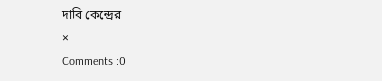দাবি কেন্দ্রের
×
Comments :0